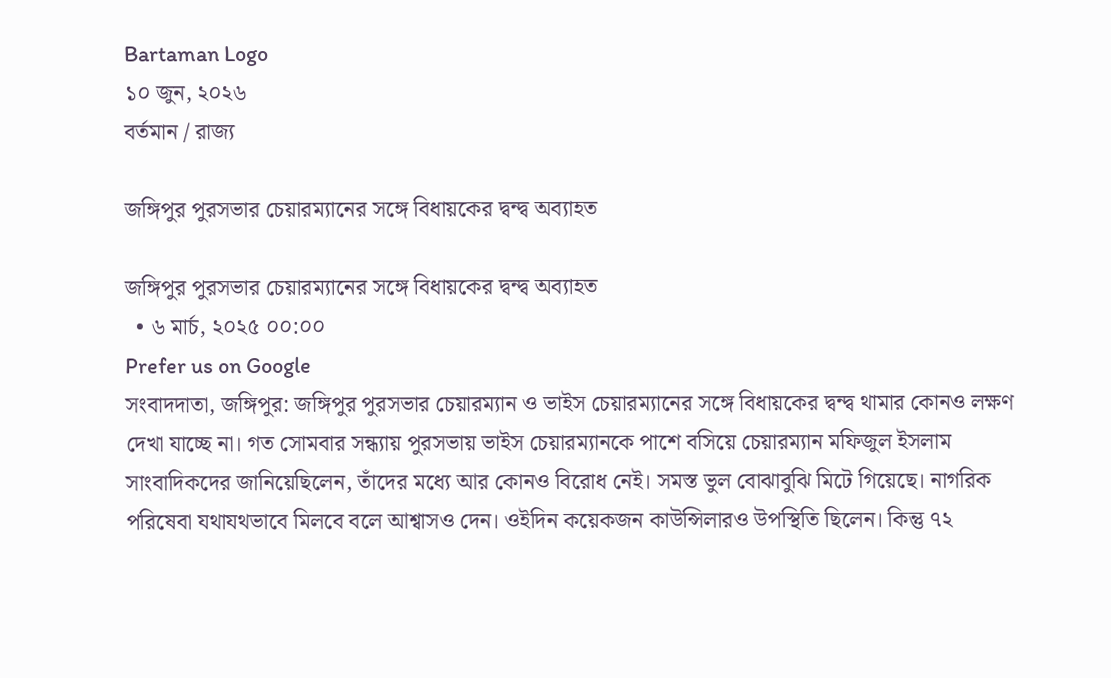Bartaman Logo
১০ জুন, ২০২৬
বর্তমান / রাজ্য

জঙ্গিপুর পুরসভার চেয়ারম্যানের সঙ্গে বিধায়কের দ্বন্দ্ব অব্যাহত

জঙ্গিপুর পুরসভার চেয়ারম্যানের সঙ্গে বিধায়কের দ্বন্দ্ব অব্যাহত
  • ৬ মার্চ, ২০২৫ ০০:০০
Prefer us on Google
সংবাদদাতা, জঙ্গিপুর: জঙ্গিপুর পুরসভার চেয়ারম্যান ও ভাইস চেয়ারম্যানের সঙ্গে বিধায়কের দ্বন্দ্ব থামার কোনও লক্ষণ দেখা যাচ্ছে না। গত সোমবার সন্ধ্যায় পুরসভায় ভাইস চেয়ারম্যানকে পাশে বসিয়ে চেয়ারম্যান মফিজুল ইসলাম সাংবাদিকদের জানিয়েছিলেন, তাঁদের মধ্যে আর কোনও বিরোধ নেই। সমস্ত ভুল বোঝাবুঝি মিটে গিয়েছে। নাগরিক পরিষেবা যথাযথভাবে মিলবে বলে আশ্বাসও দেন। ওইদিন কয়েকজন কাউন্সিলারও উপস্থিতি ছিলেন। কিন্তু ৭২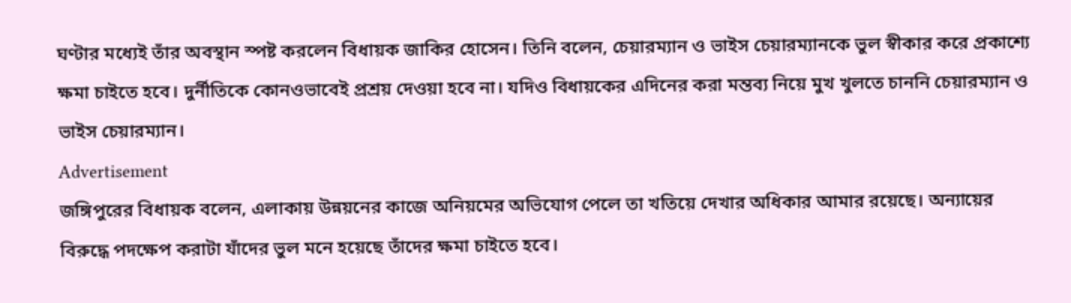ঘণ্টার মধ্যেই তাঁর অবস্থান স্পষ্ট করলেন বিধায়ক জাকির হোসেন। তিনি বলেন, চেয়ারম্যান ও ভাইস চেয়ারম্যানকে ভুল স্বীকার করে প্রকাশ্যে ক্ষমা চাইতে হবে। দুর্নীতিকে কোনওভাবেই প্রশ্রয় দেওয়া হবে না। যদিও বিধায়কের এদিনের করা মন্তব্য নিয়ে মুখ খুলতে চাননি চেয়ারম্যান ও ভাইস চেয়ারম্যান।
Advertisement
জঙ্গিপুরের বিধায়ক বলেন, এলাকায় উন্নয়নের কাজে অনিয়মের অভিযোগ পেলে তা খতিয়ে দেখার অধিকার আমার রয়েছে। অন্যায়ের বিরুদ্ধে পদক্ষেপ করাটা যাঁদের ভুল মনে হয়েছে তাঁদের ক্ষমা চাইতে হবে।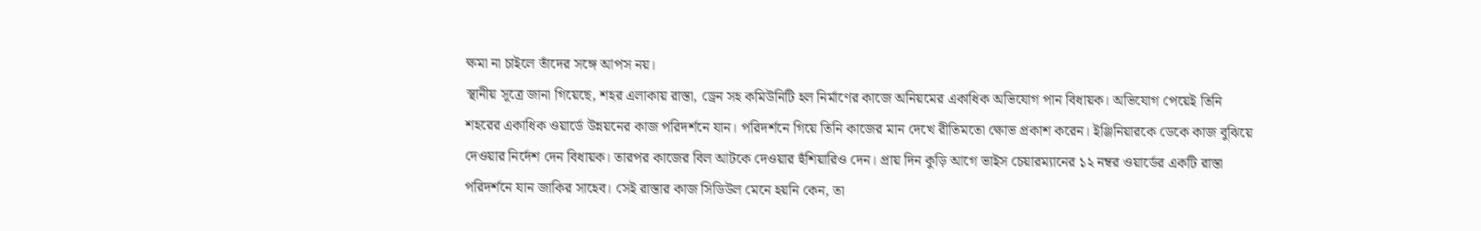ক্ষমা না চাইলে তাঁদের সঙ্গে আপস নয়।
স্থানীয় সূত্রে জানা গিয়েছে, শহর এলাকায় রাস্তা, ড্রেন সহ কমিউনিটি হল নির্মাণের কাজে অনিয়মের একাধিক অভিযোগ পান বিধায়ক। অভিযোগ পেয়েই তিনি শহরের একাধিক ওয়ার্ডে উন্নয়নের কাজ পরিদর্শনে যান। পরিদর্শনে গিয়ে তিনি কাজের মান দেখে রীতিমতো ক্ষোভ প্রকাশ করেন। ইঞ্জিনিয়ারকে ডেকে কাজ বুঝিয়ে দেওয়ার নির্দেশ দেন বিধায়ক। তারপর কাজের বিল আটকে দেওয়ার হুঁশিয়ারিও দেন। প্রায় দিন কুড়ি আগে ভাইস চেয়ারম্যানের ১২ নম্বর ওয়ার্ডের একটি রাস্তা পরিদর্শনে যান জাকির সাহেব। সেই রাস্তার কাজ সিডিউল মেনে হয়নি কেন, তা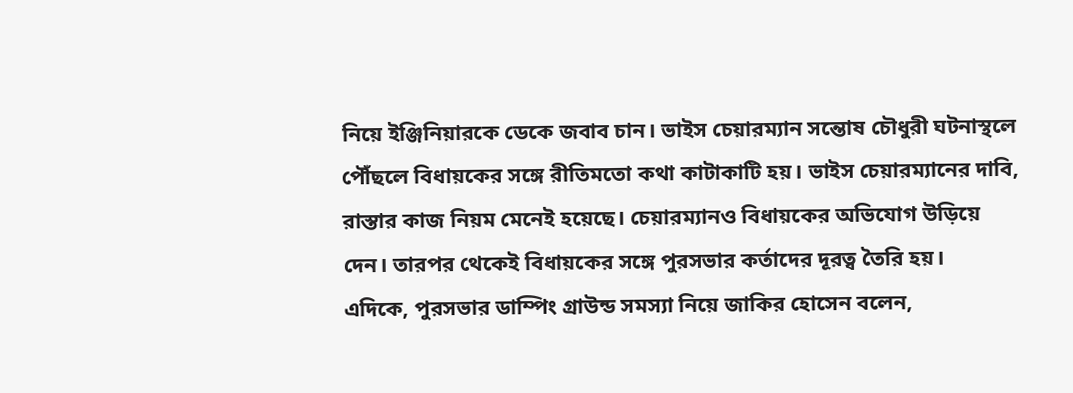নিয়ে ইঞ্জিনিয়ারকে ডেকে জবাব চান। ভাইস চেয়ারম্যান সন্তোষ চৌধুরী ঘটনাস্থলে পৌঁছলে বিধায়কের সঙ্গে রীতিমতো কথা কাটাকাটি হয়। ভাইস চেয়ারম্যানের দাবি, রাস্তার কাজ নিয়ম মেনেই হয়েছে। চেয়ারম্যানও বিধায়কের অভিযোগ উড়িয়ে দেন। তারপর থেকেই বিধায়কের সঙ্গে পুরসভার কর্তাদের দূরত্ব তৈরি হয়।
এদিকে, পুরসভার ডাম্পিং গ্রাউন্ড সমস্যা নিয়ে জাকির হোসেন বলেন,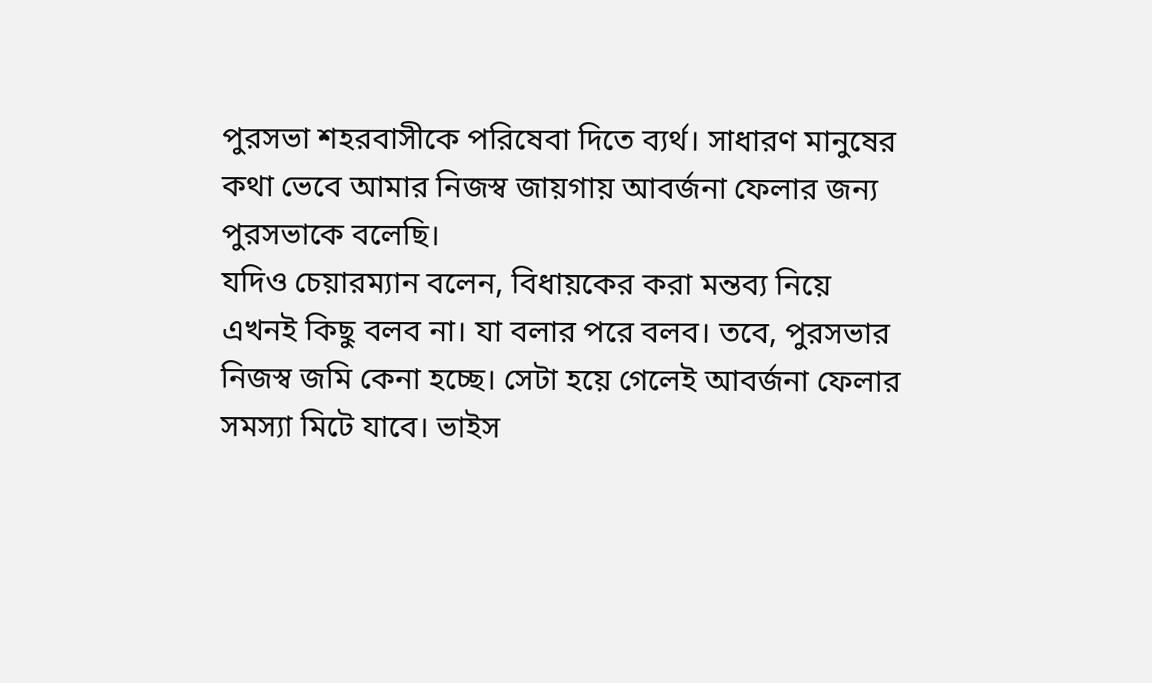পুরসভা শহরবাসীকে পরিষেবা দিতে ব্যর্থ। সাধারণ মানুষের কথা ভেবে আমার নিজস্ব জায়গায় আবর্জনা ফেলার জন্য পুরসভাকে বলেছি।
যদিও চেয়ারম্যান বলেন, বিধায়কের করা মন্তব্য নিয়ে এখনই কিছু বলব না। যা বলার পরে বলব। তবে, পুরসভার নিজস্ব জমি কেনা হচ্ছে। সেটা হয়ে গেলেই আবর্জনা ফেলার সমস্যা মিটে যাবে। ভাইস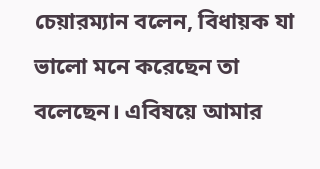চেয়ারম্যান বলেন, বিধায়ক যা ভালো মনে করেছেন তা বলেছেন। এবিষয়ে আমার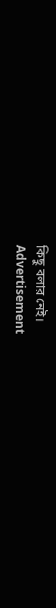কিছু বলার নেই।
Advertisement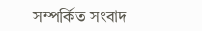সম্পর্কিত সংবাদ